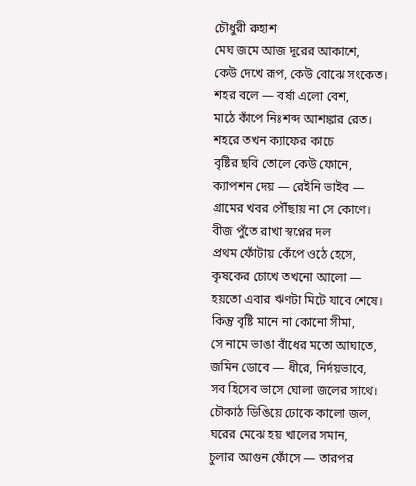চৌধুরী রুহাশ
মেঘ জমে আজ দূরের আকাশে,
কেউ দেখে রূপ, কেউ বোঝে সংকেত।
শহর বলে — বর্ষা এলো বেশ,
মাঠে কাঁপে নিঃশব্দ আশঙ্কার রেত।
শহরে তখন ক্যাফের কাচে
বৃষ্টির ছবি তোলে কেউ ফোনে,
ক্যাপশন দেয় — রেইনি ভাইব —
গ্রামের খবর পৌঁছায় না সে কোণে।
বীজ পুঁতে রাখা স্বপ্নের দল
প্রথম ফোঁটায় কেঁপে ওঠে হেসে,
কৃষকের চোখে তখনো আলো —
হয়তো এবার ঋণটা মিটে যাবে শেষে।
কিন্তু বৃষ্টি মানে না কোনো সীমা,
সে নামে ভাঙা বাঁধের মতো আঘাতে,
জমিন ডোবে — ধীরে, নির্দয়ভাবে,
সব হিসেব ভাসে ঘোলা জলের সাথে।
চৌকাঠ ডিঙিয়ে ঢোকে কালো জল,
ঘরের মেঝে হয় খালের সমান,
চুলার আগুন ফোঁসে — তারপর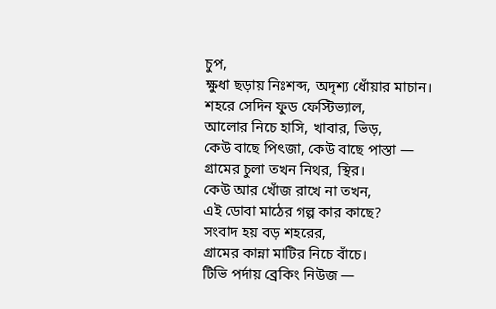চুপ,
ক্ষুধা ছড়ায় নিঃশব্দ, অদৃশ্য ধোঁয়ার মাচান।
শহরে সেদিন ফুড ফেস্টিভ্যাল,
আলোর নিচে হাসি, খাবার, ভিড়,
কেউ বাছে পিৎজা, কেউ বাছে পাস্তা —
গ্রামের চুলা তখন নিথর, স্থির।
কেউ আর খোঁজ রাখে না তখন,
এই ডোবা মাঠের গল্প কার কাছে?
সংবাদ হয় বড় শহরের,
গ্রামের কান্না মাটির নিচে বাঁচে।
টিভি পর্দায় ব্রেকিং নিউজ —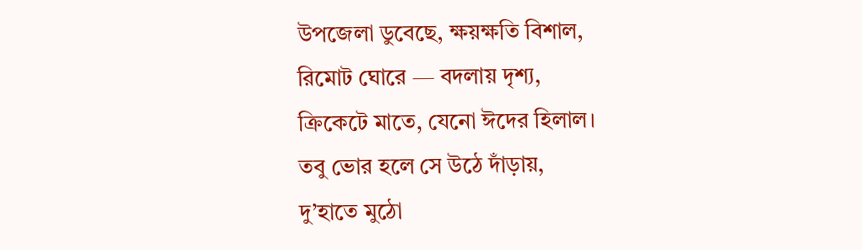উপজেলা ডুবেছে, ক্ষয়ক্ষতি বিশাল,
রিমোট ঘোরে — বদলায় দৃশ্য,
ক্রিকেটে মাতে, যেনো ঈদের হিলাল।
তবু ভোর হলে সে উঠে দাঁড়ায়,
দু’হাতে মুঠো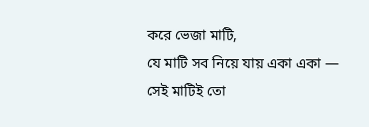করে ভেজা মাটি,
যে মাটি সব নিয়ে যায় একা একা —
সেই মাটিই তো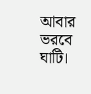আবার ভরবে ঘাটি।